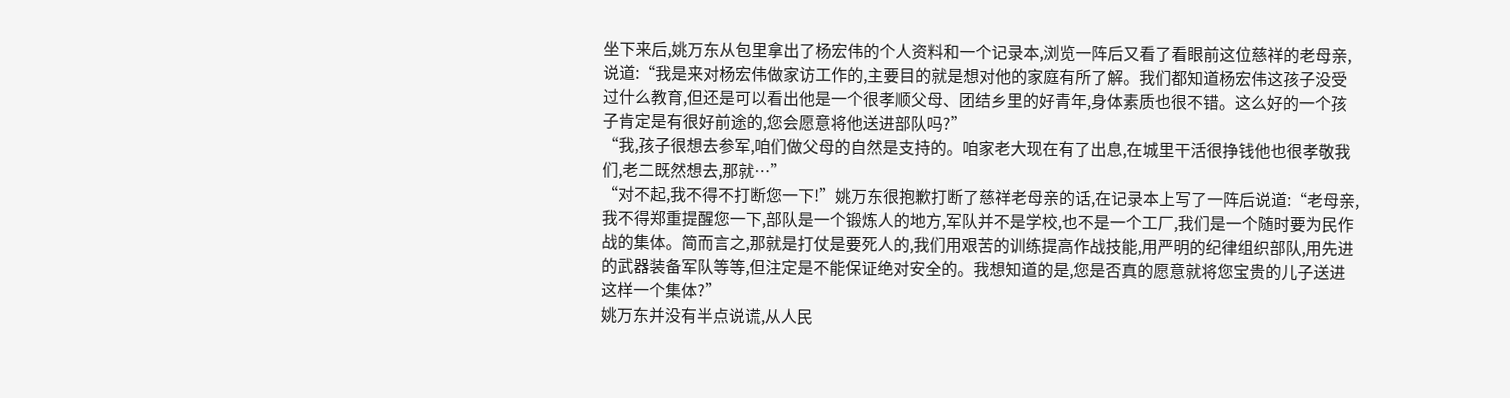坐下来后,姚万东从包里拿出了杨宏伟的个人资料和一个记录本,浏览一阵后又看了看眼前这位慈祥的老母亲,说道:“我是来对杨宏伟做家访工作的,主要目的就是想对他的家庭有所了解。我们都知道杨宏伟这孩子没受过什么教育,但还是可以看出他是一个很孝顺父母、团结乡里的好青年,身体素质也很不错。这么好的一个孩子肯定是有很好前途的,您会愿意将他送进部队吗?”
“我,孩子很想去参军,咱们做父母的自然是支持的。咱家老大现在有了出息,在城里干活很挣钱他也很孝敬我们,老二既然想去,那就…”
“对不起,我不得不打断您一下!”姚万东很抱歉打断了慈祥老母亲的话,在记录本上写了一阵后说道:“老母亲,我不得郑重提醒您一下,部队是一个锻炼人的地方,军队并不是学校,也不是一个工厂,我们是一个随时要为民作战的集体。简而言之,那就是打仗是要死人的,我们用艰苦的训练提高作战技能,用严明的纪律组织部队,用先进的武器装备军队等等,但注定是不能保证绝对安全的。我想知道的是,您是否真的愿意就将您宝贵的儿子送进这样一个集体?”
姚万东并没有半点说谎,从人民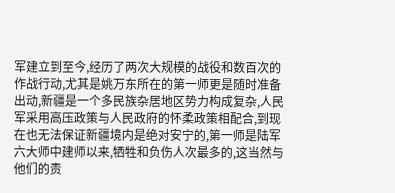军建立到至今,经历了两次大规模的战役和数百次的作战行动,尤其是姚万东所在的第一师更是随时准备出动,新疆是一个多民族杂居地区势力构成复杂,人民军采用高压政策与人民政府的怀柔政策相配合,到现在也无法保证新疆境内是绝对安宁的,第一师是陆军六大师中建师以来,牺牲和负伤人次最多的,这当然与他们的责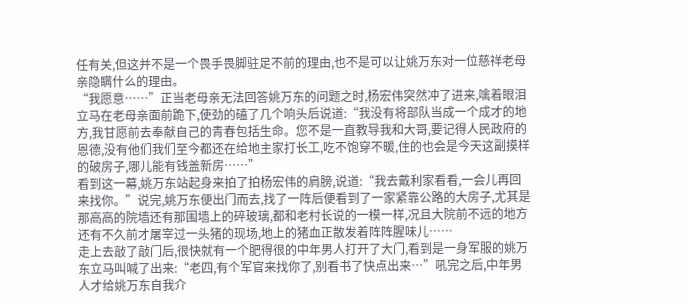任有关,但这并不是一个畏手畏脚驻足不前的理由,也不是可以让姚万东对一位慈祥老母亲隐瞒什么的理由。
“我愿意……”正当老母亲无法回答姚万东的问题之时,杨宏伟突然冲了进来,噙着眼泪立马在老母亲面前跪下,使劲的磕了几个响头后说道:“我没有将部队当成一个成才的地方,我甘愿前去奉献自己的青春包括生命。您不是一直教导我和大哥,要记得人民政府的恩德,没有他们我们至今都还在给地主家打长工,吃不饱穿不暖,住的也会是今天这副摸样的破房子,哪儿能有钱盖新房……”
看到这一幕,姚万东站起身来拍了拍杨宏伟的肩膀,说道:“我去戴利家看看,一会儿再回来找你。”说完,姚万东便出门而去,找了一阵后便看到了一家紧靠公路的大房子,尤其是那高高的院墙还有那围墙上的碎玻璃,都和老村长说的一模一样,况且大院前不远的地方还有不久前才屠宰过一头猪的现场,地上的猪血正散发着阵阵腥味儿……
走上去敲了敲门后,很快就有一个肥得很的中年男人打开了大门,看到是一身军服的姚万东立马叫喊了出来:“老四,有个军官来找你了,别看书了快点出来…”吼完之后,中年男人才给姚万东自我介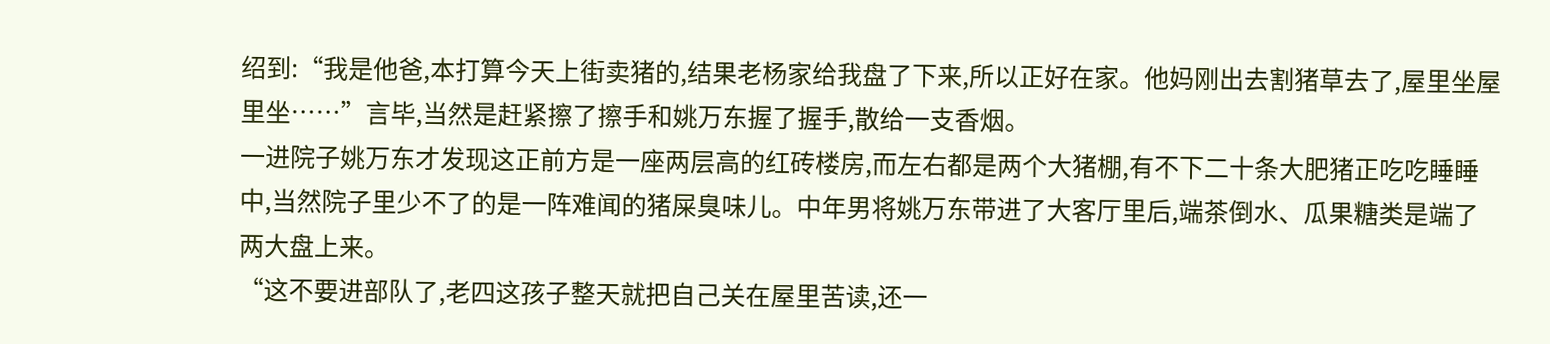绍到:“我是他爸,本打算今天上街卖猪的,结果老杨家给我盘了下来,所以正好在家。他妈刚出去割猪草去了,屋里坐屋里坐……”言毕,当然是赶紧擦了擦手和姚万东握了握手,散给一支香烟。
一进院子姚万东才发现这正前方是一座两层高的红砖楼房,而左右都是两个大猪棚,有不下二十条大肥猪正吃吃睡睡中,当然院子里少不了的是一阵难闻的猪屎臭味儿。中年男将姚万东带进了大客厅里后,端茶倒水、瓜果糖类是端了两大盘上来。
“这不要进部队了,老四这孩子整天就把自己关在屋里苦读,还一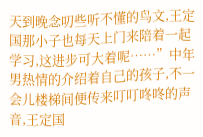天到晚念叨些听不懂的鸟文,王定国那小子也每天上门来陪着一起学习,这进步可大着呢……”中年男热情的介绍着自己的孩子,不一会儿楼梯间便传来叮叮咚咚的声音,王定国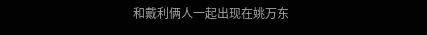和戴利俩人一起出现在姚万东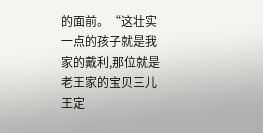的面前。“这壮实一点的孩子就是我家的戴利,那位就是老王家的宝贝三儿王定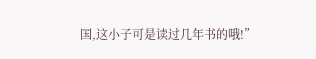国,这小子可是读过几年书的哦!”